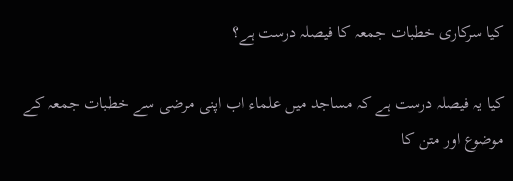کیا سرکاری خطبات جمعہ کا فیصلہ درست ہے؟

کیا یہ فیصلہ درست ہے کہ مساجد میں علماء اب اپنی مرضی سے خطبات جمعہ کے موضوع اور متن کا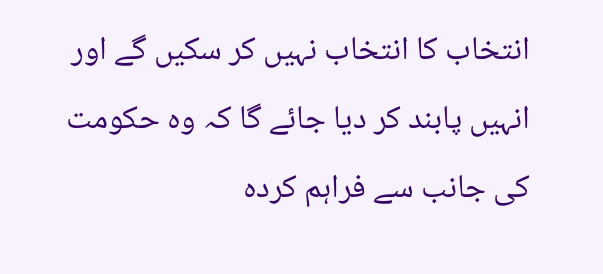انتخاب کا انتخاب نہیں کر سکیں گے اور انہیں پابند کر دیا جائے گا کہ وہ حکومت کی جانب سے فراہم کردہ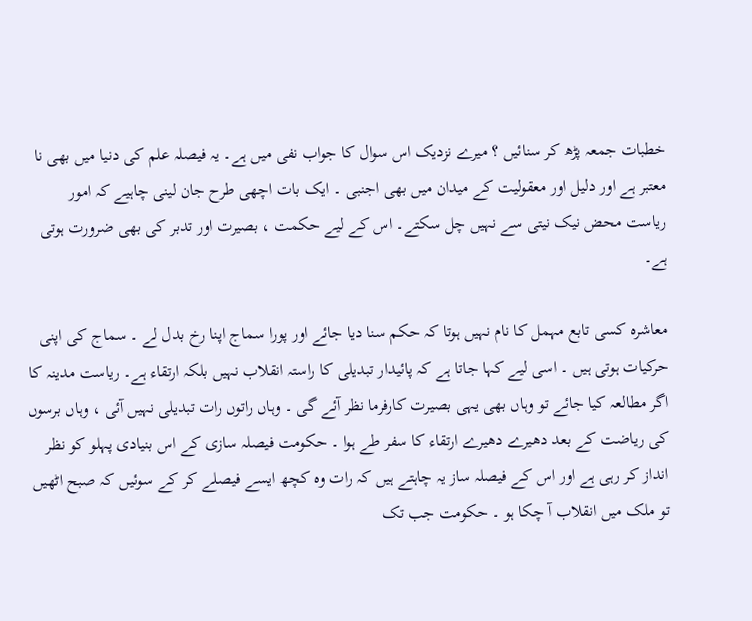خطبات جمعہ پڑھ کر سنائیں ؟ میرے نزدیک اس سوال کا جواب نفی میں ہے۔ یہ فیصلہ علم کی دنیا میں بھی نا معتبر ہے اور دلیل اور معقولیت کے میدان میں بھی اجنبی ۔ ایک بات اچھی طرح جان لینی چاہیے کہ امور ریاست محض نیک نیتی سے نہیں چل سکتے۔ اس کے لیے حکمت ، بصیرت اور تدبر کی بھی ضرورت ہوتی ہے۔

معاشرہ کسی تابع مہمل کا نام نہیں ہوتا کہ حکم سنا دیا جائے اور پورا سماج اپنا رخ بدل لے ۔ سماج کی اپنی حرکیات ہوتی ہیں ۔ اسی لیے کہا جاتا ہے کہ پائیدار تبدیلی کا راستہ انقلاب نہیں بلکہ ارتقاء ہے۔ ریاست مدینہ کا اگر مطالعہ کیا جائے تو وہاں بھی یہی بصیرت کارفرما نظر آئے گی ۔ وہاں راتوں رات تبدیلی نہیں آئی ، وہاں برسوں کی ریاضت کے بعد دھیرے دھیرے ارتقاء کا سفر طے ہوا ۔ حکومت فیصلہ سازی کے اس بنیادی پہلو کو نظر انداز کر رہی ہے اور اس کے فیصلہ ساز یہ چاہتے ہیں کہ رات وہ کچھ ایسے فیصلے کر کے سوئیں کہ صبح اٹھیں تو ملک میں انقلاب آ چکا ہو ۔ حکومت جب تک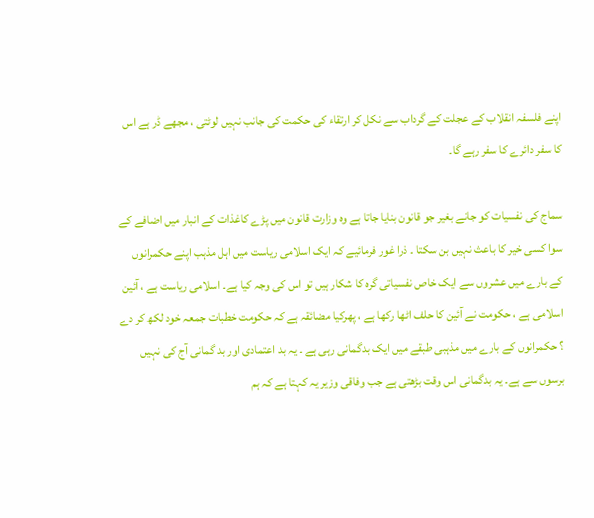اپنے فلسفہ انقلاب کے عجلت کے گرداب سے نکل کر ارتقاء کی حکمت کی جانب نہیں لوٹتی ، مجھے ڈر ہے اس کا سفر دائرے کا سفر رہے گا۔

سماج کی نفسیات کو جانے بغیر جو قانون بنایا جاتا ہے وہ وزارت قانون میں پڑے کاغذات کے انبار میں اضافے کے سوا کسی خیر کا باعث نہیں بن سکتا ۔ ذرا غور فرمائیے کہ ایک اسلامی ریاست میں اہل مذہب اپنے حکمرانوں کے بارے میں عشروں سے ایک خاص نفسیاتی گرہ کا شکار ہیں تو اس کی وجہ کیا ہے۔ اسلامی ریاست ہے ، آئین اسلامی ہے ، حکومت نے آئین کا حلف اٹھا رکھا ہے ، پھرکیا مضائقہ ہے کہ حکومت خطبات جمعہ خود لکھ کر دے ؟ حکمرانوں کے بارے میں مذہبی طبقے میں ایک بدگمانی رہی ہے ۔ یہ بد اعتمادی اور بد گمانی آج کی نہیں برسوں سے ہے۔ یہ بدگمانی اس وقت بڑھتی ہے جب وفاقی وزیر یہ کہتا ہے کہ ہم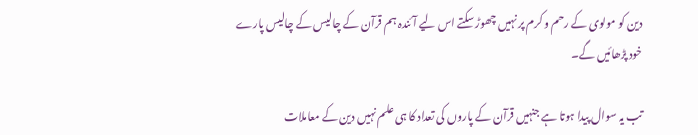دین کو مولوی کے رحم و کرم پر نہیں چھوڑ سکتے اس لیے آئندہ ہم قرآن کے چالیس کے چالیس پارے خود پڑھائیں گے۔

تب یہ سوال پیدا ہوتا ہے جنہیں قرآن کے پاروں کی تعداد کا ہی علم نہیں دین کے معاملات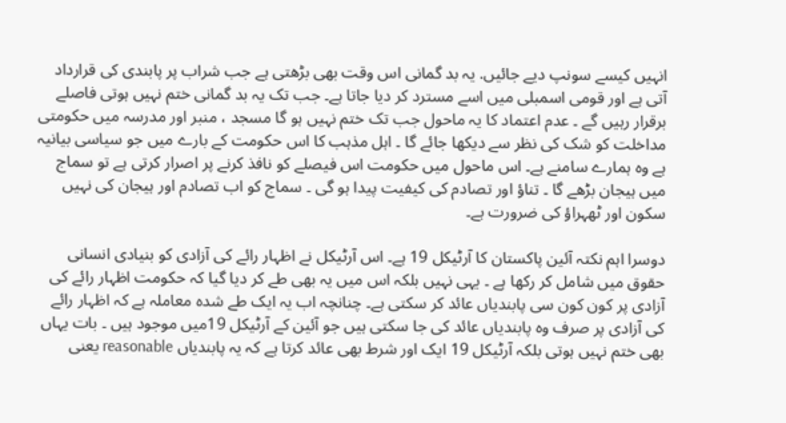انہیں کیسے سونپ دیے جائیں. یہ بد گمانی اس وقت بھی بڑھتی ہے جب شراب پر پابندی کی قرارداد آتی ہے اور قومی اسمبلی میں اسے مسترد کر دیا جاتا ہے۔ جب تک یہ بد گمانی ختم نہیں ہوتی فاصلے برقرار رہیں گے ۔ عدم اعتماد کا یہ ماحول جب تک ختم نہیں ہو گا مسجد ، منبر اور مدرسہ میں حکومتی مداخلت کو شک کی نظر سے دیکھا جائے گا ۔ اہل مذہب کا اس حکومت کے بارے میں جو سیاسی بیانیہ ہے وہ ہمارے سامنے ہے۔ اس ماحول میں حکومت اس فیصلے کو نافذ کرنے پر اصرار کرتی ہے تو سماج میں ہیجان بڑھے گا ۔ تناؤ اور تصادم کی کیفیت پیدا ہو گی ۔ سماج کو اب تصادم اور ہیجان کی نہیں سکون اور ٹھہراؤ کی ضرورت ہے۔

دوسرا اہم نکتہ آئین پاکستان کا آرٹیکل 19 ہے۔ اس آرٹیکل نے اظہار رائے کی آزادی کو بنیادی انسانی حقوق میں شامل کر رکھا ہے ۔ یہی نہیں بلکہ اس میں یہ بھی طے کر دیا گیا کہ حکومت اظہار رائے کی آزادی پر کون کون سی پابندیاں عائد کر سکتی ہے۔ چنانچہ اب یہ ایک طے شدہ معاملہ ہے کہ اظہار رائے کی آزادی پر صرف وہ پابندیاں عائد کی جا سکتی ہیں جو آئین کے آرٹیکل 19میں موجود ہیں ۔ بات یہاں بھی ختم نہیں ہوتی بلکہ آرٹیکل 19 ایک اور شرط بھی عائد کرتا ہے کہ یہ پابندیاں reasonable یعنی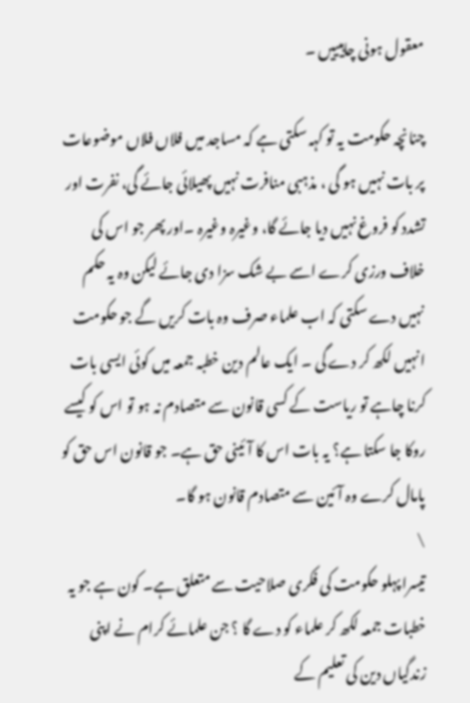معقول ہونی چاہیییں ۔

چنانچہ حکومت یہ تو کہہ سکتی ہے کہ مساجد میں فلاں فلاں موضوعات پر بات نہیں ہو گی ، مذہبی منافرت نہیں پھیلائی جائے گی، نفرت اور تشدد کو فروغ نہیں دیا جائے گا، وغیرہ وغیرہ ۔اور پھر جو اس کی خلاف ورزی کرے اسے بے شک سزا دی جائے لیکن وہ یہ حکم نہیں دے سکتی کہ اب علماء صرف وہ بات کریں گے جو حکومت انہیں لکھ کر دے گی ۔ ایک عالم دین خطبہ جمعہ میں کوئی ایسی بات کرنا چاہے تو ریاست کے کسی قانون سے متصادم نہ ہو تو اس کو کیسے روکا جا سکتا ہے؟ یہ بات اس کا آئینی حق ہے۔ جو قانون اس حق کو پامال کرے وہ آئین سے متصادم قانون ہو گا۔
\
تیسرا پہلو حکومت کی فکری صلاحیت سے متعلق ہے۔ کون ہے جو یہ خطبات جمعہ لکھ کر علماء کو دے گا ؟ جن علمائے کرام نے اپنی زندگیاں دین کی تعلیم کے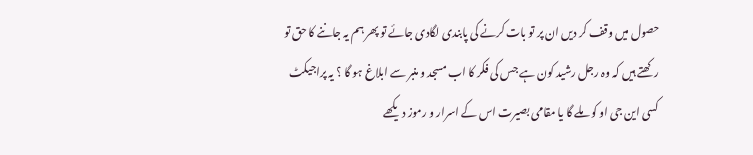حصول میں وقف کر دیں ان پر تو بات کرنے کی پابندی لگادی جائے تو پھر ہم یہ جاننے کا حق تو رکھتے ہیں کہ وہ رجل رشید کون ہے جس کی فکر کا اب مسجد و منبر سے ابلاغ ہو گا ؟ یہ پراجیکٹ کسی این جی او کو ملے گا یا مقامی بصیرت اس کے اسرار و رموز دیکھے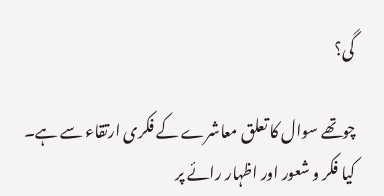گی؟

چوتھے سوال کا تعلق معاشرے کے فکری ارتقاء سے ہے۔ کیا فکر و شعور اور اظہار رائے پر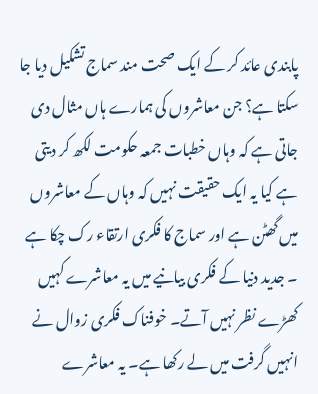پابندی عائد کر کے ایک صحت مند سماج تشکیل دیا جا سکتا ہے؟ جن معاشروں کی ہمارے ہاں مثال دی جاتی ہے کہ وہاں خطبات جمعہ حکومت لکھ کر دیتی ہے کیا یہ ایک حقیقت نہیں کہ وہاں کے معاشروں میں گھٹن ہے اور سماج کا فکری ارتقاء رک چکا ہے ۔ جدید دنیا کے فکری بیانیے میں یہ معاشرے کہیں کھڑے نظر نہیں آتے۔ خوفناک فکری زوال نے انہیں گرفت میں لے رکھا ہے۔ یہ معاشرے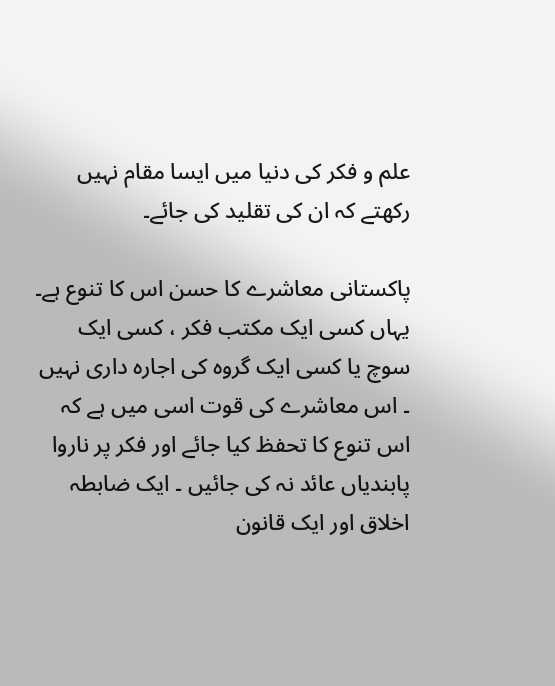علم و فکر کی دنیا میں ایسا مقام نہیں رکھتے کہ ان کی تقلید کی جائے۔

پاکستانی معاشرے کا حسن اس کا تنوع ہے۔ یہاں کسی ایک مکتب فکر ، کسی ایک سوچ یا کسی ایک گروہ کی اجارہ داری نہیں ۔ اس معاشرے کی قوت اسی میں ہے کہ اس تنوع کا تحفظ کیا جائے اور فکر پر ناروا پابندیاں عائد نہ کی جائیں ۔ ایک ضابطہ اخلاق اور ایک قانون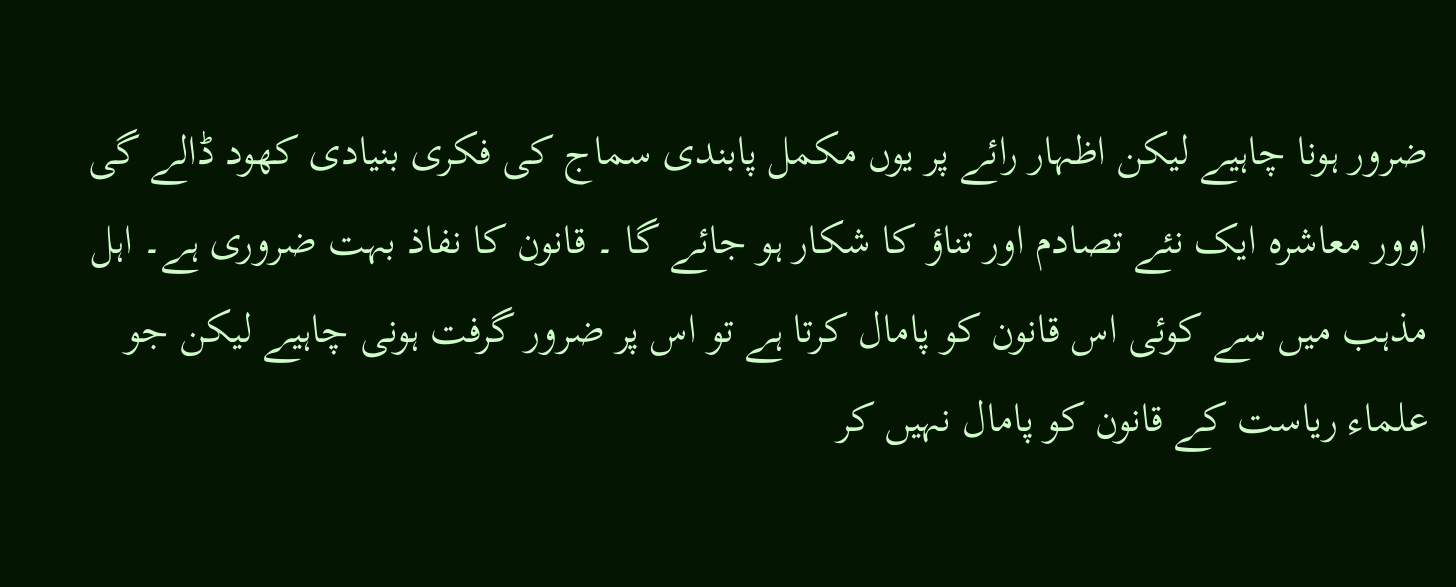ضرور ہونا چاہیے لیکن اظہار رائے پر یوں مکمل پابندی سماج کی فکری بنیادی کھود ڈالے گی اوور معاشرہ ایک نئے تصادم اور تناؤ کا شکار ہو جائے گا ۔ قانون کا نفاذ بہت ضروری ہے۔ اہل مذہب میں سے کوئی اس قانون کو پامال کرتا ہے تو اس پر ضرور گرفت ہونی چاہیے لیکن جو علماء ریاست کے قانون کو پامال نہیں کر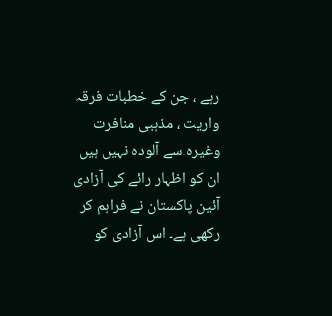رہے ، جن کے خطبات فرقہ واریت ، مذہبی منافرت وغیرہ سے آلودہ نہیں ہیں ان کو اظہار رائے کی آزادی آئین پاکستان نے فراہم کر رکھی ہے۔ اس آزادی کو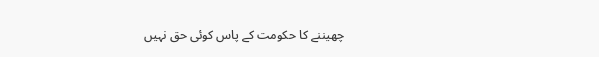چھیننے کا حکومت کے پاس کوئی حق نہیں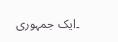۔ایک جمہوری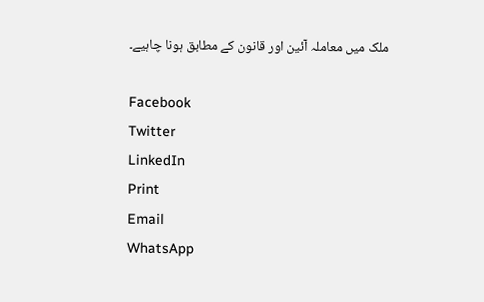ملک میں معاملہ آئین اور قانون کے مطابق ہونا چاہیے۔

Facebook
Twitter
LinkedIn
Print
Email
WhatsApp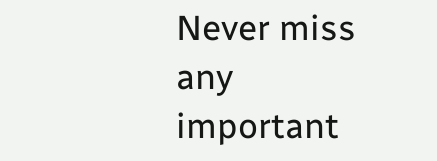Never miss any important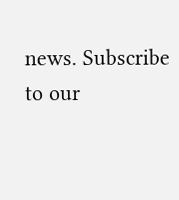news. Subscribe to our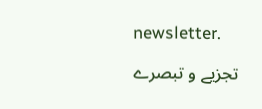newsletter.

تجزیے و تبصرے